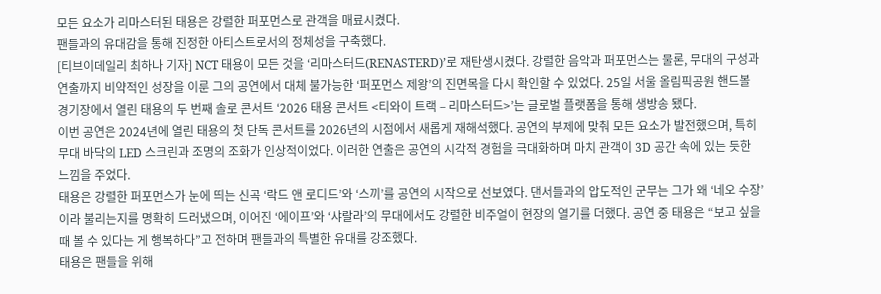모든 요소가 리마스터된 태용은 강렬한 퍼포먼스로 관객을 매료시켰다.
팬들과의 유대감을 통해 진정한 아티스트로서의 정체성을 구축했다.
[티브이데일리 최하나 기자] NCT 태용이 모든 것을 ‘리마스터드(RENASTERD)’로 재탄생시켰다. 강렬한 음악과 퍼포먼스는 물론, 무대의 구성과 연출까지 비약적인 성장을 이룬 그의 공연에서 대체 불가능한 ‘퍼포먼스 제왕’의 진면목을 다시 확인할 수 있었다. 25일 서울 올림픽공원 핸드볼 경기장에서 열린 태용의 두 번째 솔로 콘서트 ‘2026 태용 콘서트 <티와이 트랙 – 리마스터드>’는 글로벌 플랫폼을 통해 생방송 됐다.
이번 공연은 2024년에 열린 태용의 첫 단독 콘서트를 2026년의 시점에서 새롭게 재해석했다. 공연의 부제에 맞춰 모든 요소가 발전했으며, 특히 무대 바닥의 LED 스크린과 조명의 조화가 인상적이었다. 이러한 연출은 공연의 시각적 경험을 극대화하며 마치 관객이 3D 공간 속에 있는 듯한 느낌을 주었다.
태용은 강렬한 퍼포먼스가 눈에 띄는 신곡 ‘락드 앤 로디드’와 ‘스끼’를 공연의 시작으로 선보였다. 댄서들과의 압도적인 군무는 그가 왜 ‘네오 수장’이라 불리는지를 명확히 드러냈으며, 이어진 ‘에이프’와 ‘샤랄라’의 무대에서도 강렬한 비주얼이 현장의 열기를 더했다. 공연 중 태용은 “보고 싶을 때 볼 수 있다는 게 행복하다”고 전하며 팬들과의 특별한 유대를 강조했다.
태용은 팬들을 위해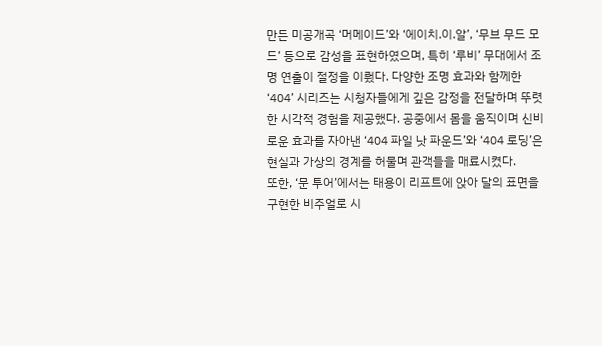만든 미공개곡 ‘머메이드’와 ‘에이치.이.알’, ‘무브 무드 모드’ 등으로 감성을 표현하였으며, 특히 ‘루비’ 무대에서 조명 연출이 절정을 이뤘다. 다양한 조명 효과와 함께한 ‘404’ 시리즈는 시청자들에게 깊은 감정을 전달하며 뚜렷한 시각적 경험을 제공했다. 공중에서 몸을 움직이며 신비로운 효과를 자아낸 ‘404 파일 낫 파운드’와 ‘404 로딩’은 현실과 가상의 경계를 허물며 관객들을 매료시켰다.
또한, ‘문 투어’에서는 태용이 리프트에 앉아 달의 표면을 구현한 비주얼로 시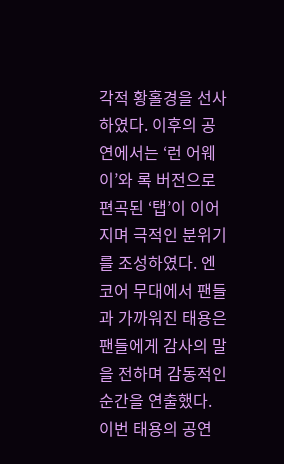각적 황홀경을 선사하였다. 이후의 공연에서는 ‘런 어웨이’와 록 버전으로 편곡된 ‘탭’이 이어지며 극적인 분위기를 조성하였다. 엔코어 무대에서 팬들과 가까워진 태용은 팬들에게 감사의 말을 전하며 감동적인 순간을 연출했다.
이번 태용의 공연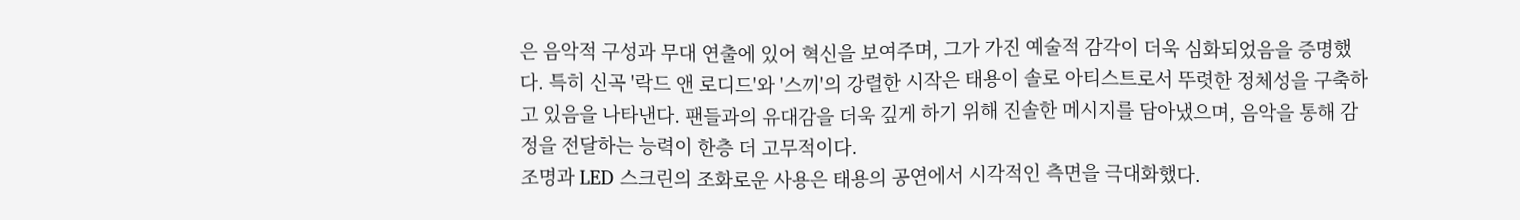은 음악적 구성과 무대 연출에 있어 혁신을 보여주며, 그가 가진 예술적 감각이 더욱 심화되었음을 증명했다. 특히 신곡 '락드 앤 로디드'와 '스끼'의 강렬한 시작은 태용이 솔로 아티스트로서 뚜렷한 정체성을 구축하고 있음을 나타낸다. 팬들과의 유대감을 더욱 깊게 하기 위해 진솔한 메시지를 담아냈으며, 음악을 통해 감정을 전달하는 능력이 한층 더 고무적이다.
조명과 LED 스크린의 조화로운 사용은 태용의 공연에서 시각적인 측면을 극대화했다.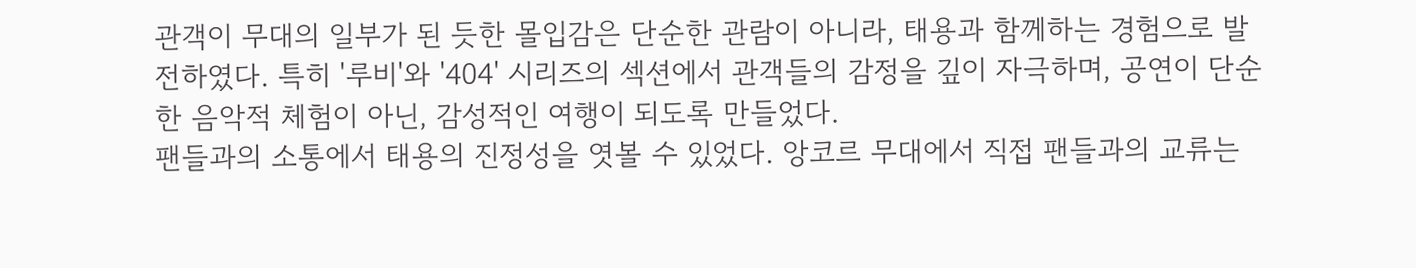관객이 무대의 일부가 된 듯한 몰입감은 단순한 관람이 아니라, 태용과 함께하는 경험으로 발전하였다. 특히 '루비'와 '404' 시리즈의 섹션에서 관객들의 감정을 깊이 자극하며, 공연이 단순한 음악적 체험이 아닌, 감성적인 여행이 되도록 만들었다.
팬들과의 소통에서 태용의 진정성을 엿볼 수 있었다. 앙코르 무대에서 직접 팬들과의 교류는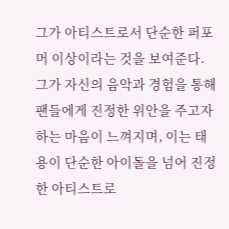그가 아티스트로서 단순한 퍼포머 이상이라는 것을 보여준다. 그가 자신의 음악과 경험을 통해 팬들에게 진정한 위안을 주고자 하는 마음이 느껴지며, 이는 태용이 단순한 아이돌을 넘어 진정한 아티스트로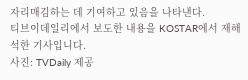자리매김하는 데 기여하고 있음을 나타낸다.
티브이데일리에서 보도한 내용을 KOSTAR에서 재해석한 기사입니다.
사진: TVDaily 제공